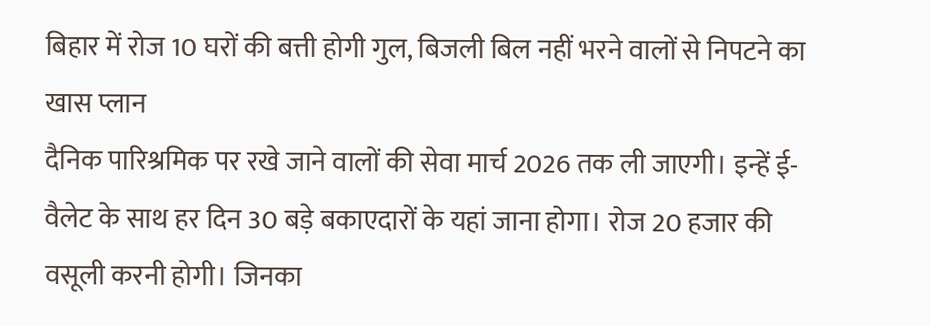बिहार में रोज 10 घरों की बत्ती होगी गुल, बिजली बिल नहीं भरने वालों से निपटने का खास प्लान
दैनिक पारिश्रमिक पर रखे जाने वालों की सेवा मार्च 2026 तक ली जाएगी। इन्हें ई-वैलेट के साथ हर दिन 30 बड़े बकाएदारों के यहां जाना होगा। रोज 20 हजार की वसूली करनी होगी। जिनका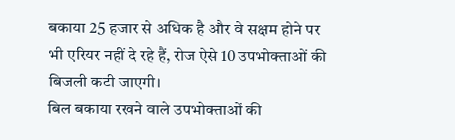बकाया 25 हजार से अधिक है और वे सक्षम होने पर भी एरियर नहीं दे रहे हैं, रोज ऐसे 10 उपभोक्ताओं की बिजली कटी जाएगी।
बिल बकाया रखने वाले उपभोक्ताओं की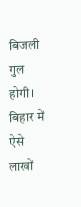बिजली गुल होगी। बिहार में ऐसे लाखों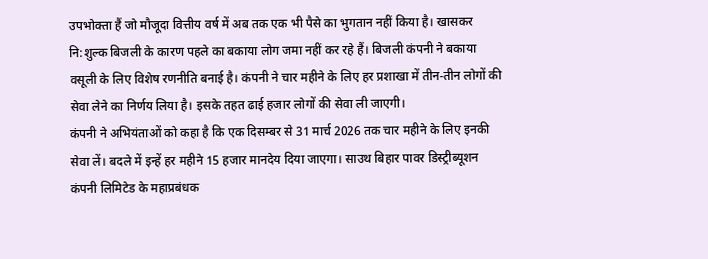उपभोक्ता हैं जो मौजूदा वित्तीय वर्ष में अब तक एक भी पैसे का भुगतान नहीं किया है। खासकर नि:शुल्क बिजली के कारण पहले का बकाया लोग जमा नहीं कर रहे हैं। बिजली कंपनी ने बकाया वसूली के लिए विशेष रणनीति बनाई है। कंपनी ने चार महीने के लिए हर प्रशाखा में तीन-तीन लोगों की सेवा लेने का निर्णय लिया है। इसके तहत ढाई हजार लोगों की सेवा ली जाएगी।
कंपनी ने अभियंताओं को कहा है कि एक दिसम्बर से 31 मार्च 2026 तक चार महीने के लिए इनकी सेवा लें। बदले में इन्हें हर महीने 15 हजार मानदेय दिया जाएगा। साउथ बिहार पावर डिस्ट्रीब्यूशन कंपनी लिमिटेड के महाप्रबंधक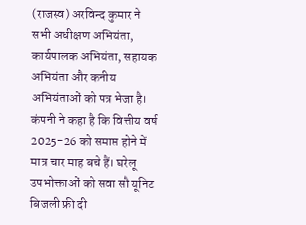(राजस्व) अरविन्द कुमार ने सभी अधीक्षण अभियंता, कार्यपालक अभियंता, सहायक अभियंता और कनीय अभियंताओं को पत्र भेजा है। कंपनी ने कहा है कि वित्तीय वर्ष 2025-26 को समाप्त होने में मात्र चार माह बचे हैं। घरेलू उपभोक्ताओं को सवा सौ यूनिट बिजली फ्री दी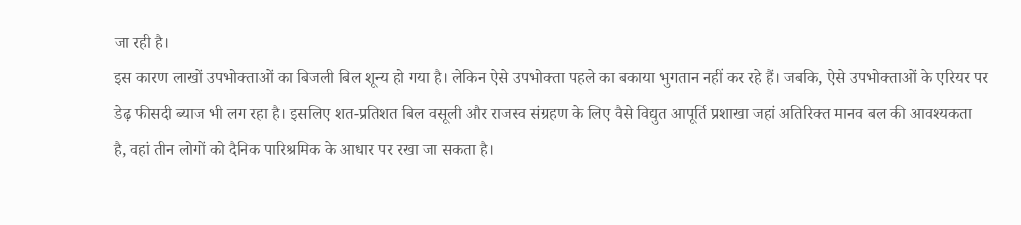जा रही है।
इस कारण लाखों उपभोक्ताओं का बिजली बिल शून्य हो गया है। लेकिन ऐसे उपभोक्ता पहले का बकाया भुगतान नहीं कर रहे हैं। जबकि, ऐसे उपभोक्ताओं के एरियर पर डेढ़ फीसदी ब्याज भी लग रहा है। इसलिए शत-प्रतिशत बिल वसूली और राजस्व संग्रहण के लिए वैसे विद्युत आपूर्ति प्रशाखा जहां अतिरिक्त मानव बल की आवश्यकता है, वहां तीन लोगों को दैनिक पारिश्रमिक के आधार पर रखा जा सकता है।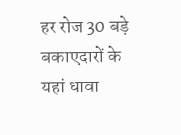हर रोज 30 बड़े बकाएदारों के यहां धावा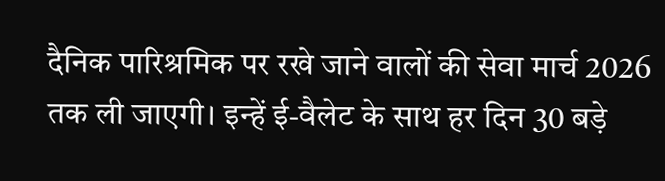दैनिक पारिश्रमिक पर रखे जाने वालों की सेवा मार्च 2026 तक ली जाएगी। इन्हें ई-वैलेट के साथ हर दिन 30 बड़े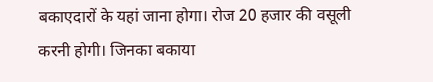बकाएदारों के यहां जाना होगा। रोज 20 हजार की वसूली करनी होगी। जिनका बकाया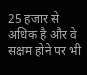25 हजार से अधिक है और वे सक्षम होने पर भी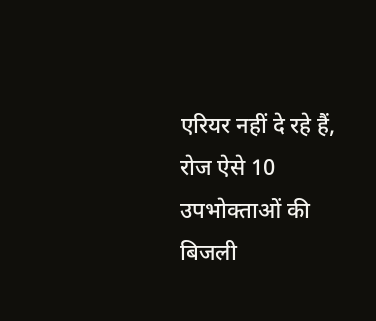एरियर नहीं दे रहे हैं, रोज ऐसे 10 उपभोक्ताओं की बिजली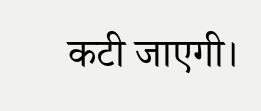कटी जाएगी।